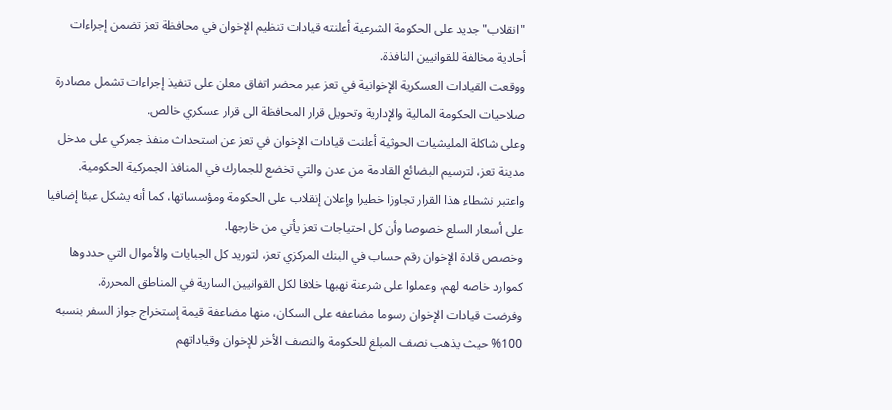"انقلاب" جديد على الحكومة الشرعية أعلنته قيادات تنظيم الإخوان في محافظة تعز تضمن إجراءات أحادية مخالفة للقوانيين النافذة.
ووقعت القيادات العسكرية الإخوانية في تعز عبر محضر اتفاق معلن على تنفيذ إجراءات تشمل مصادرة صلاحيات الحكومة المالية والإدارية وتحويل قرار المحافظة الى قرار عسكري خالص.
وعلى شاكلة المليشيات الحوثية أعلنت قيادات الإخوان في تعز عن استحداث منفذ جمركي على مدخل مدينة تعز، لترسيم البضائع القادمة من عدن والتي تخضع للجمارك في المنافذ الجمركية الحكومية.
واعتبر نشطاء هذا القرار تجاوزا خطيرا وإعلان إنقلاب على الحكومة ومؤسساتها، كما أنه يشكل عبئا إضافيا على أسعار السلع خصوصا وأن كل احتياجات تعز يأتي من خارجها.
وخصص قادة الإخوان رقم حساب في البنك المركزي تعز، لتوريد كل الجبايات والأموال التي حددوها كموارد خاصه لهم، وعملوا على شرعنة نهبها خلافا لكل القوانيين السارية في المناطق المحررة.
وفرضت قيادات الإخوان رسوما مضاعفه على السكان، منها مضاعفة قيمة إستخراج جواز السفر بنسبه 100% حيث يذهب نصف المبلغ للحكومة والنصف الأخر للإخوان وقياداتهم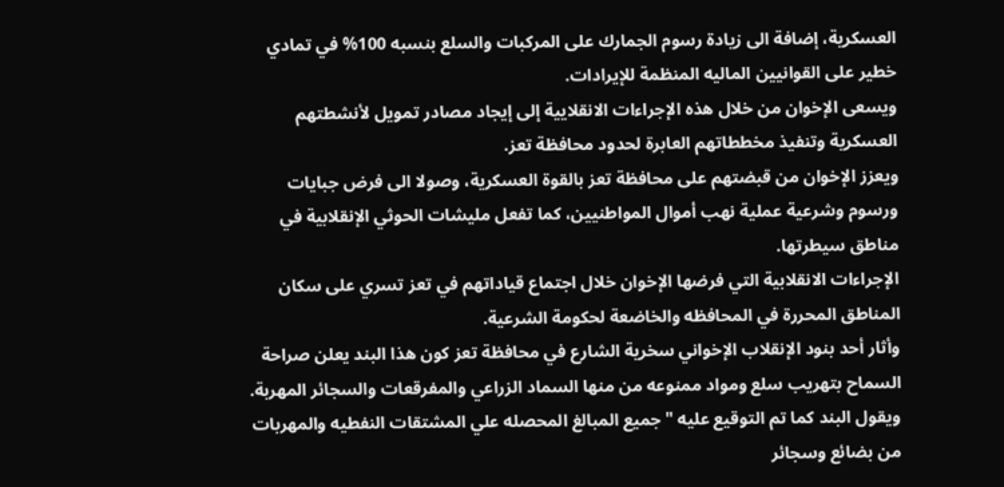العسكرية، إضافة الى زيادة رسوم الجمارك على المركبات والسلع بنسبه 100% في تمادي خطير على القوانيين الماليه المنظمة للإيرادات.
ويسعى الإخوان من خلال هذه الإجراءات الانقلايية إلى إيجاد مصادر تمويل لأنشطتهم العسكرية وتنفيذ مخططاتهم العابرة لحدود محافظة تعز.
ويعزز الإخوان من قبضتهم على محافظة تعز بالقوة العسكرية، وصولا الى فرض جبايات ورسوم وشرعية عملية نهب أموال المواطنيين، كما تفعل مليشات الحوثي الإنقلابية في مناطق سيطرتها.
الإجراءات الانقلابية التي فرضها الإخوان خلال اجتماع قياداتهم في تعز تسري على سكان المناطق المحررة في المحافظه والخاضعة لحكومة الشرعية.
وأثار أحد بنود الإنقلاب الإخواني سخرية الشارع في محافظة تعز كون هذا البند يعلن صراحة السماح بتهريب سلع ومواد ممنوعه من منها السماد الزراعي والمفرقعات والسجائر المهربة.
ويقول البند كما تم التوقيع عليه "جميع المبالغ المحصله علي المشتقات النفطيه والمهربات من بضائع وسجائر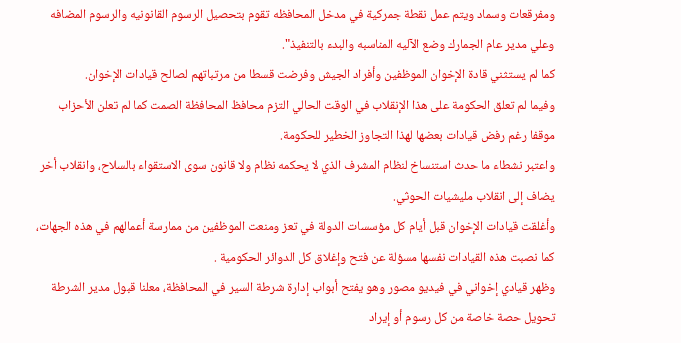ومفرقعات وسماد ويتم عمل نقطة جمركية في مدخل المحافظه تقوم بتحصيل الرسوم القانونيه والرسوم المضافه وعلي مدير عام الجمارك وضع الآليه المناسبه والبدء بالتنفيذ".
كما لم يستثني قادة الإخوان الموظفين وأفراد الجيش وفرضت قسطا من مرتباتهم لصالح قيادات الإخوان.
وفيما لم تعلق الحكومة على هذا الإنقلاب في الوقت الحالي التزم محافظ المحافظة الصمت كما لم تعلن الأحزاب موقفا رغم رفض قيادات بعضها لهذا التجاوز الخطير للحكومة.
واعتبر نشطاء ما حدث استنساخ لنظام المشرف الذي لا يحكمه نظام ولا قانون سوى الاستقواء بالسلاح، وانقلاب أخر يضاف إلى انقلاب مليشيات الحوثي.
وأغلقت قيادات الإخوان قبل أيام كل مؤسسات الدولة في تعز ومنعت الموظفين من ممارسة أعمالهم في هذه الجهات، كما نصبت هذه القيادات نفسها مسؤلة عن فتح وإغلاق كل الدوائر الحكومية .
وظهر قيادي إخواني في فيديو مصور وهو يفتح أبواب إدارة شرطة السير في المحافظة، معلنا قبول مدير الشرطة تحويل حصة خاصة من كل رسوم أو إيراد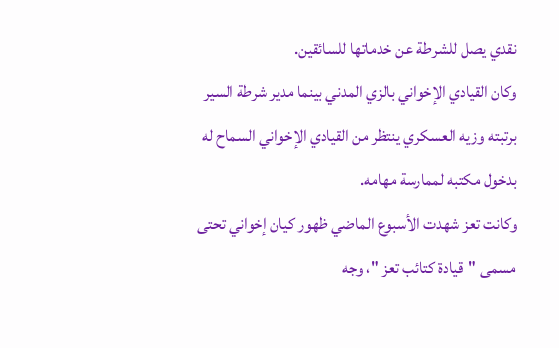نقدي يصل للشرطة عن خدماتها للسائقين.
وكان القيادي الإخواني بالزي المدني بينما مدير شرطة السير برتبته وزيه العسكري ينتظر من القيادي الإخواني السماح له بدخول مكتبه لممارسة مهامه.
وكانت تعز شهدت الأسبوع الماضي ظهور كيان إخواني تحتى مسمى "قيادة كتائب تعز "، وجه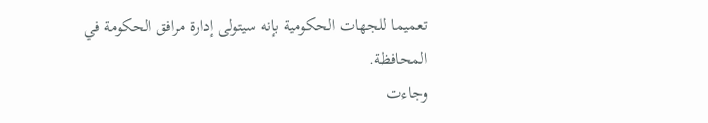تعميما للجهات الحكومية بإنه سيتولى إدارة مرافق الحكومة في المحافظة.
وجاءت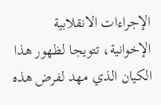الإجراءات الانقلابية الإخوانية، تتويجا لظهور هذا الكيان الذي مهد لفرض هذه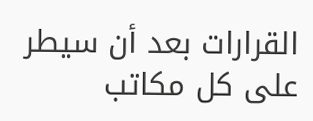القرارات بعد أن سيطر على كل مكاتب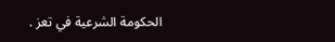الحكومة الشرعية في تعز .